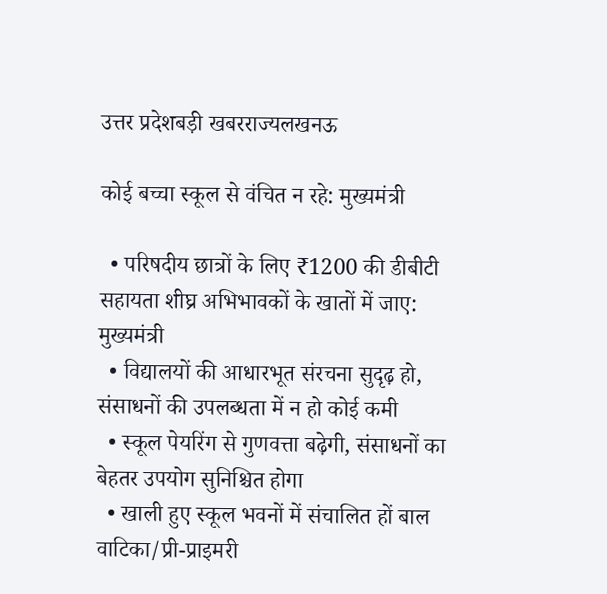उत्तर प्रदेशबड़ी खबरराज्यलखनऊ

कोई बच्चा स्कूल से वंचित न रहे: मुख्यमंत्री

  • परिषदीय छात्रों के लिए ₹1200 की डीबीटी सहायता शीघ्र अभिभावकों के खातों में जाए: मुख्यमंत्री
  • विद्यालयों की आधारभूत संरचना सुदृढ़ हो, संसाधनों की उपलब्धता में न हो कोई कमी
  • स्कूल पेयरिंग से गुणवत्ता बढ़ेगी, संसाधनों का बेहतर उपयोग सुनिश्चित होगा
  • खाली हुए स्कूल भवनों में संचालित हों बाल वाटिका/प्री-प्राइमरी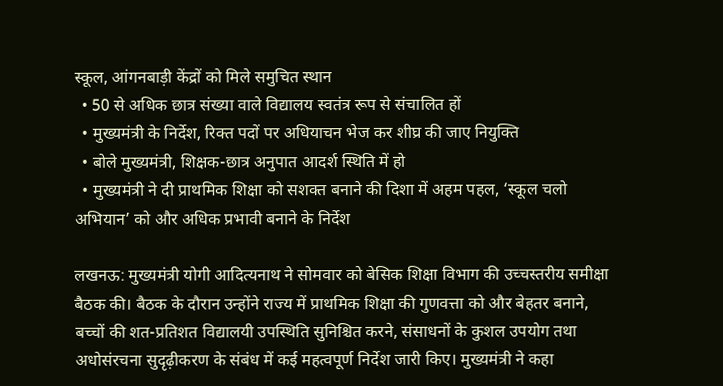स्कूल, आंगनबाड़ी केंद्रों को मिले समुचित स्थान
  • 50 से अधिक छात्र संख्या वाले विद्यालय स्वतंत्र रूप से संचालित हों
  • मुख्यमंत्री के निर्देश, रिक्त पदों पर अधियाचन भेज कर शीघ्र की जाए नियुक्ति
  • बोले मुख्यमंत्री, शिक्षक-छात्र अनुपात आदर्श स्थिति में हो
  • मुख्यमंत्री ने दी प्राथमिक शिक्षा को सशक्त बनाने की दिशा में अहम पहल, ‘स्कूल चलो अभियान’ को और अधिक प्रभावी बनाने के निर्देश

लखनऊ: मुख्यमंत्री योगी आदित्यनाथ ने सोमवार को बेसिक शिक्षा विभाग की उच्चस्तरीय समीक्षा बैठक की। बैठक के दौरान उन्होंने राज्य में प्राथमिक शिक्षा की गुणवत्ता को और बेहतर बनाने, बच्चों की शत-प्रतिशत विद्यालयी उपस्थिति सुनिश्चित करने, संसाधनों के कुशल उपयोग तथा अधोसंरचना सुदृढ़ीकरण के संबंध में कई महत्वपूर्ण निर्देश जारी किए। मुख्यमंत्री ने कहा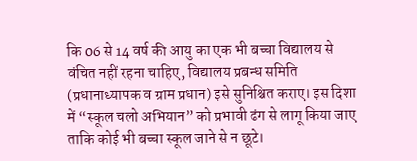कि 06 से 14 वर्ष की आयु का एक भी बच्चा विद्यालय से वंचित नहीं रहना चाहिए, विद्यालय प्रबन्ध समिति (प्रधानाध्यापक व ग्राम प्रधान) इसे सुनिश्चित कराए। इस दिशा में “स्कूल चलो अभियान” को प्रभावी ढंग से लागू किया जाए ताकि कोई भी बच्चा स्कूल जाने से न छूटे।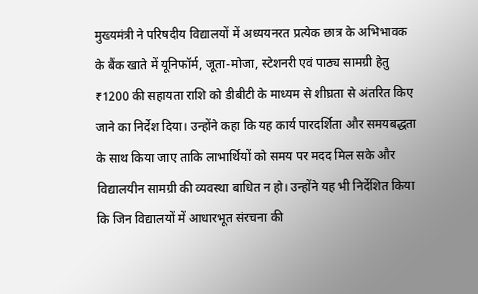मुख्यमंत्री ने परिषदीय विद्यालयों में अध्ययनरत प्रत्येक छात्र के अभिभावक के बैंक खाते में यूनिफॉर्म, जूता-मोजा, स्टेशनरी एवं पाठ्य सामग्री हेतु ₹1200 की सहायता राशि को डीबीटी के माध्यम से शीघ्रता से अंतरित किए जाने का निर्देश दिया। उन्होंने कहा कि यह कार्य पारदर्शिता और समयबद्धता के साथ किया जाए ताकि लाभार्थियों को समय पर मदद मिल सके और विद्यालयीन सामग्री की व्यवस्था बाधित न हो। उन्होंने यह भी निर्देशित किया कि जिन विद्यालयों में आधारभूत संरचना की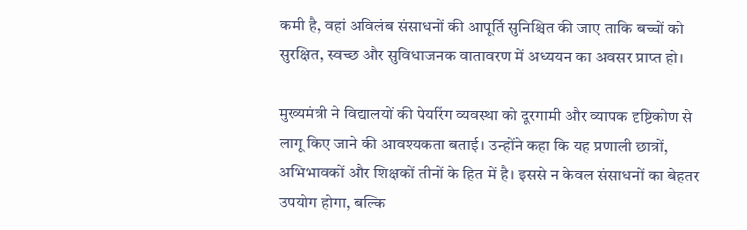कमी है, वहां अविलंब संसाधनों की आपूर्ति सुनिश्चित की जाए ताकि बच्चों को सुरक्षित, स्वच्छ और सुविधाजनक वातावरण में अध्ययन का अवसर प्राप्त हो।

मुख्यमंत्री ने विद्यालयों की पेयरिंग व्यवस्था को दूरगामी और व्यापक दृष्टिकोण से लागू किए जाने की आवश्यकता बताई। उन्होंने कहा कि यह प्रणाली छात्रों, अभिभावकों और शिक्षकों तीनों के हित में है। इससे न केवल संसाधनों का बेहतर उपयोग होगा, बल्कि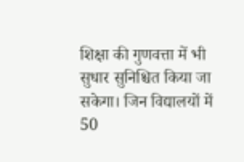शिक्षा की गुणवत्ता में भी सुधार सुनिश्चित किया जा सकेगा। जिन विद्यालयों में 50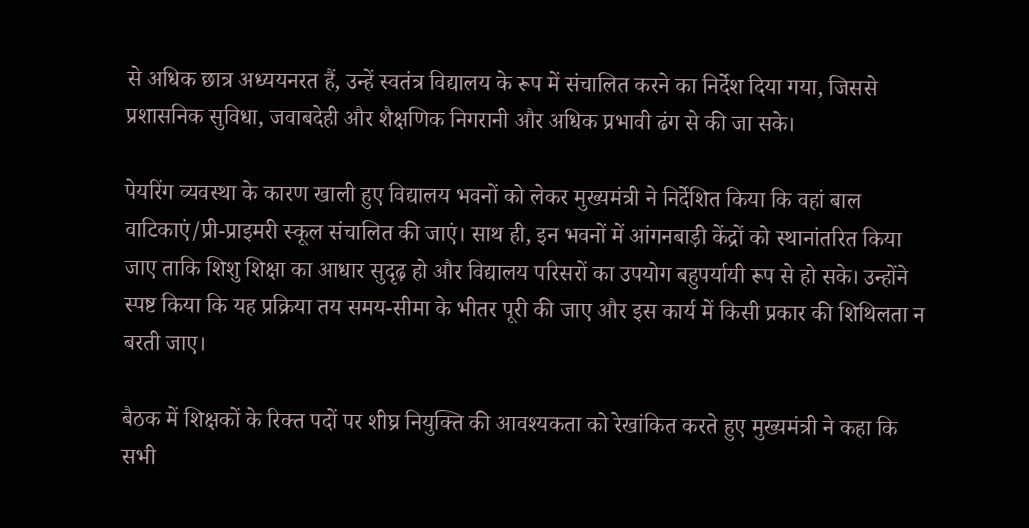से अधिक छात्र अध्ययनरत हैं, उन्हें स्वतंत्र विद्यालय के रूप में संचालित करने का निर्देश दिया गया, जिससे प्रशासनिक सुविधा, जवाबदेही और शैक्षणिक निगरानी और अधिक प्रभावी ढंग से की जा सके।

पेयरिंग व्यवस्था के कारण खाली हुए विद्यालय भवनों को लेकर मुख्यमंत्री ने निर्देशित किया कि वहां बाल वाटिकाएं/प्री-प्राइमरी स्कूल संचालित की जाएं। साथ ही, इन भवनों में आंगनबाड़ी केंद्रों को स्थानांतरित किया जाए ताकि शिशु शिक्षा का आधार सुदृढ़ हो और विद्यालय परिसरों का उपयोग बहुपर्यायी रूप से हो सके। उन्होंने स्पष्ट किया कि यह प्रक्रिया तय समय-सीमा के भीतर पूरी की जाए और इस कार्य में किसी प्रकार की शिथिलता न बरती जाए।

बैठक में शिक्षकों के रिक्त पदों पर शीघ्र नियुक्ति की आवश्यकता को रेखांकित करते हुए मुख्यमंत्री ने कहा कि सभी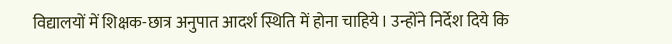विद्यालयों में शिक्षक-छात्र अनुपात आदर्श स्थिति में होना चाहिये। उन्होंने निर्देश दिये कि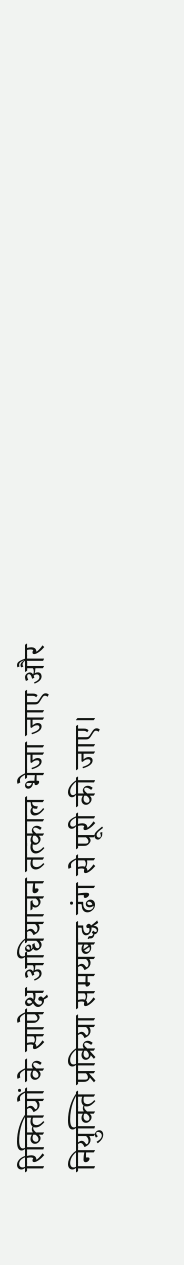रिक्तियों के सापेक्ष अधियाचन तत्काल भेजा जाए और नियुक्ति प्रक्रिया समयबद्ध ढंग से पूरी की जाए।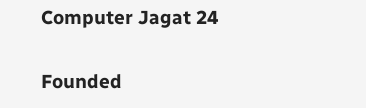Computer Jagat 24

Founded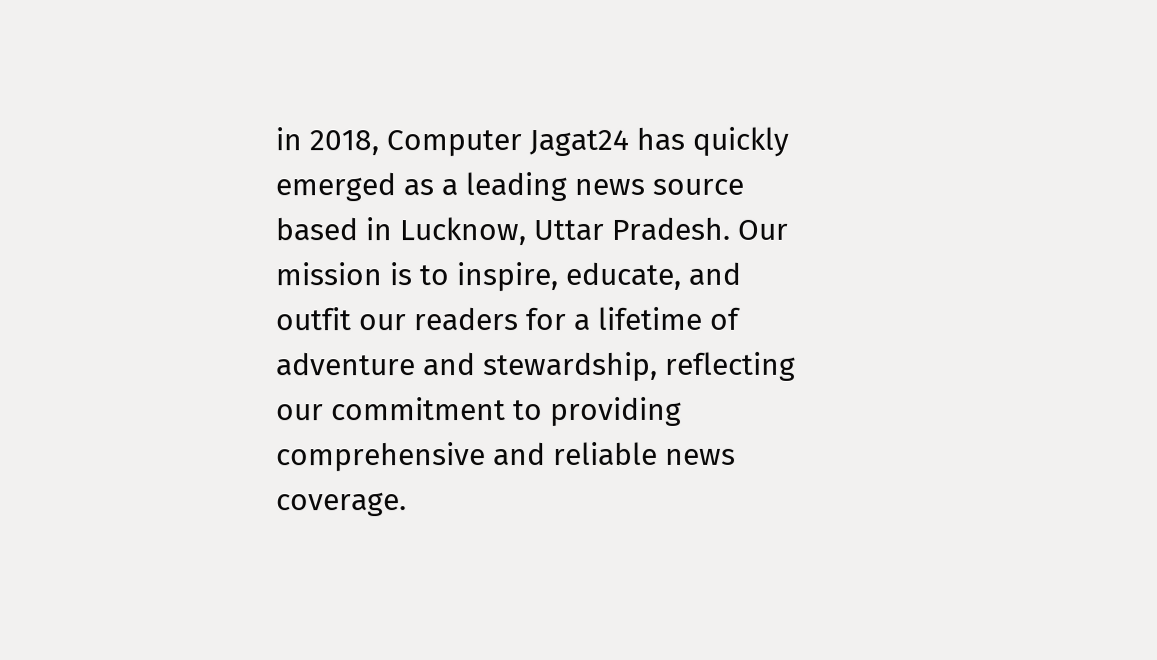in 2018, Computer Jagat24 has quickly emerged as a leading news source based in Lucknow, Uttar Pradesh. Our mission is to inspire, educate, and outfit our readers for a lifetime of adventure and stewardship, reflecting our commitment to providing comprehensive and reliable news coverage.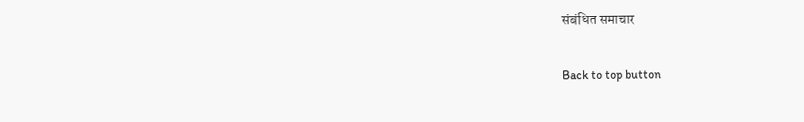संबंधित समाचार

Back to top button